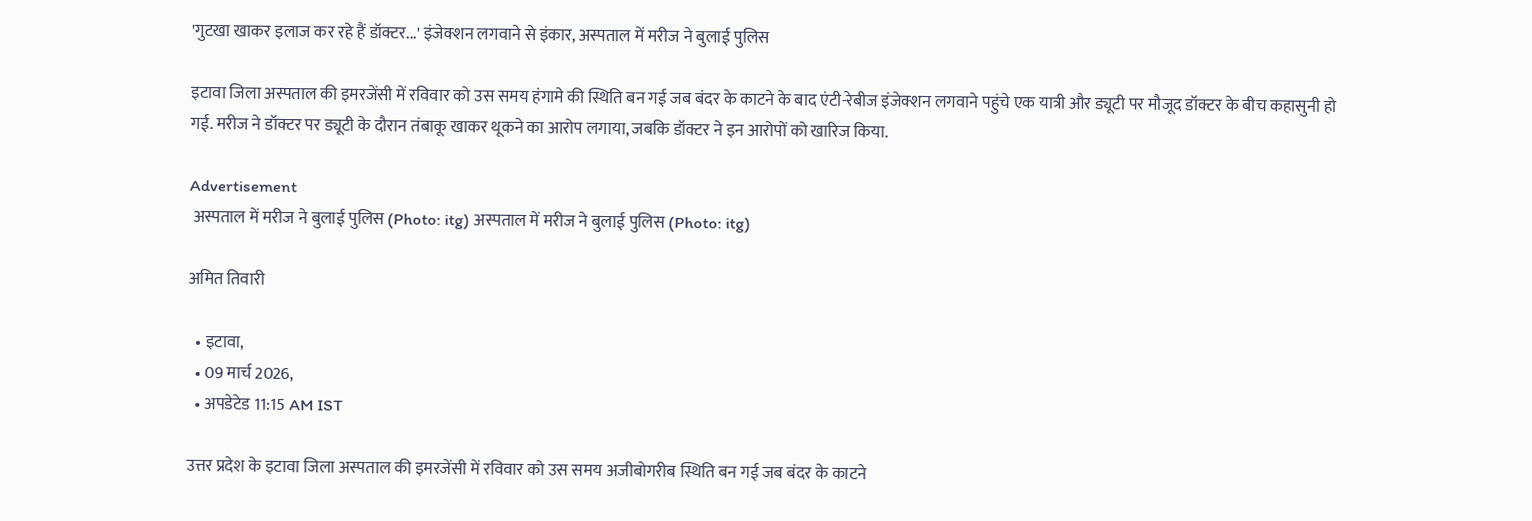'गुटखा खाकर इलाज कर रहे हैं डॉक्टर...' इंजेक्शन लगवाने से इंकार, अस्पताल में मरीज ने बुलाई पुलिस

इटावा जिला अस्पताल की इमरजेंसी में रविवार को उस समय हंगामे की स्थिति बन गई जब बंदर के काटने के बाद एंटी-रेबीज इंजेक्शन लगवाने पहुंचे एक यात्री और ड्यूटी पर मौजूद डॉक्टर के बीच कहासुनी हो गई. मरीज ने डॉक्टर पर ड्यूटी के दौरान तंबाकू खाकर थूकने का आरोप लगाया, जबकि डॉक्टर ने इन आरोपों को खारिज किया.

Advertisement
 अस्पताल में मरीज ने बुलाई पुलिस (Photo: itg) अस्पताल में मरीज ने बुलाई पुलिस (Photo: itg)

अमित तिवारी

  • इटावा,
  • 09 मार्च 2026,
  • अपडेटेड 11:15 AM IST

उत्तर प्रदेश के इटावा जिला अस्पताल की इमरजेंसी में रविवार को उस समय अजीबोगरीब स्थिति बन गई जब बंदर के काटने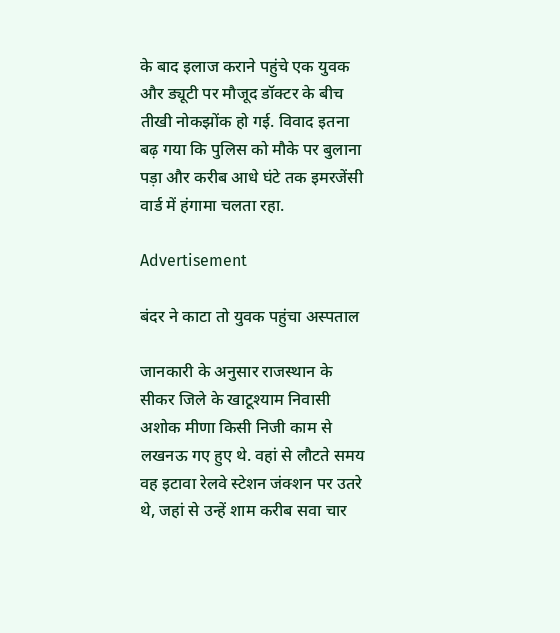के बाद इलाज कराने पहुंचे एक युवक और ड्यूटी पर मौजूद डॉक्टर के बीच तीखी नोकझोंक हो गई. विवाद इतना बढ़ गया कि पुलिस को मौके पर बुलाना पड़ा और करीब आधे घंटे तक इमरजेंसी वार्ड में हंगामा चलता रहा.

Advertisement

बंदर ने काटा तो युवक पहुंचा अस्पताल

जानकारी के अनुसार राजस्थान के सीकर जिले के खाटूश्याम निवासी अशोक मीणा किसी निजी काम से लखनऊ गए हुए थे. वहां से लौटते समय वह इटावा रेलवे स्टेशन जंक्शन पर उतरे थे, जहां से उन्हें शाम करीब सवा चार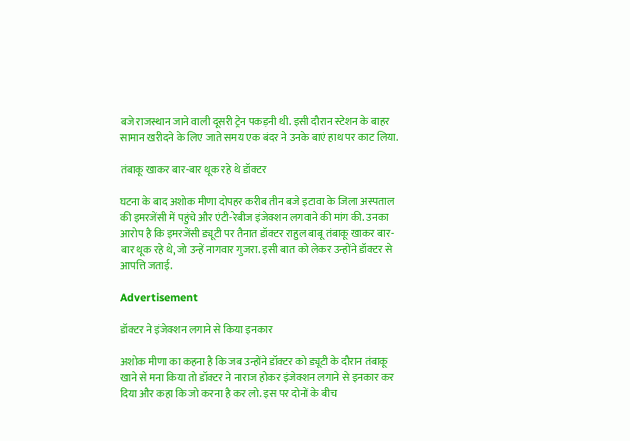बजे राजस्थान जाने वाली दूसरी ट्रेन पकड़नी थी. इसी दौरान स्टेशन के बाहर सामान खरीदने के लिए जाते समय एक बंदर ने उनके बाएं हाथ पर काट लिया.

तंबाकू खाकर बार-बार थूक रहे थे डॉक्टर

घटना के बाद अशोक मीणा दोपहर करीब तीन बजे इटावा के जिला अस्पताल की इमरजेंसी में पहुंचे और एंटी-रेबीज इंजेक्शन लगवाने की मांग की. उनका आरोप है कि इमरजेंसी ड्यूटी पर तैनात डॉक्टर राहुल बाबू तंबाकू खाकर बार-बार थूक रहे थे, जो उन्हें नागवार गुजरा. इसी बात को लेकर उन्होंने डॉक्टर से आपत्ति जताई.

Advertisement

डॉक्टर ने इंजेक्शन लगाने से किया इनकार

अशोक मीणा का कहना है कि जब उन्होंने डॉक्टर को ड्यूटी के दौरान तंबाकू खाने से मना किया तो डॉक्टर ने नाराज होकर इंजेक्शन लगाने से इनकार कर दिया और कहा कि जो करना है कर लो. इस पर दोनों के बीच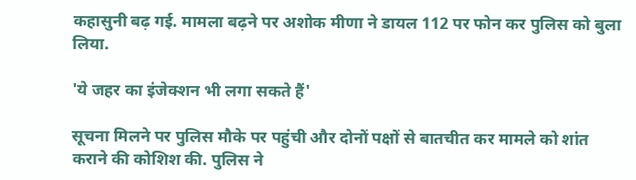कहासुनी बढ़ गई. मामला बढ़ने पर अशोक मीणा ने डायल 112 पर फोन कर पुलिस को बुला लिया.

'ये जहर का इंजेक्शन भी लगा सकते हैं'

सूचना मिलने पर पुलिस मौके पर पहुंची और दोनों पक्षों से बातचीत कर मामले को शांत कराने की कोशिश की. पुलिस ने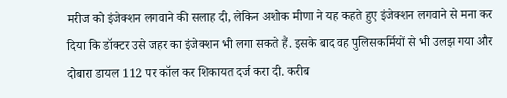मरीज को इंजेक्शन लगवाने की सलाह दी, लेकिन अशोक मीणा ने यह कहते हुए इंजेक्शन लगवाने से मना कर दिया कि डॉक्टर उसे जहर का इंजेक्शन भी लगा सकते हैं. इसके बाद वह पुलिसकर्मियों से भी उलझ गया और दोबारा डायल 112 पर कॉल कर शिकायत दर्ज करा दी. करीब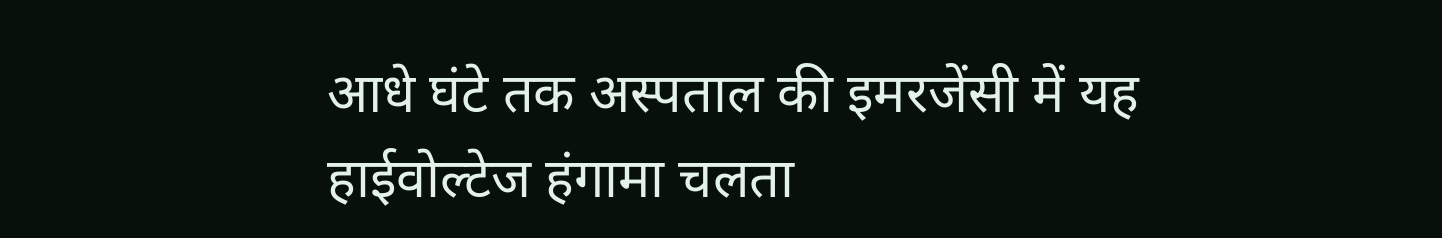आधे घंटे तक अस्पताल की इमरजेंसी में यह हाईवोल्टेज हंगामा चलता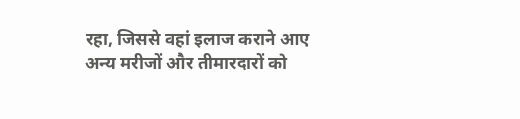रहा, जिससे वहां इलाज कराने आए अन्य मरीजों और तीमारदारों को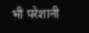भी परेशानी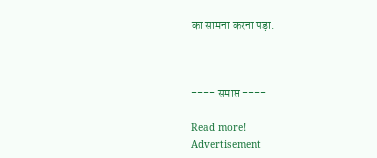का सामना करना पड़ा.



---- समाप्त ----

Read more!
Advertisement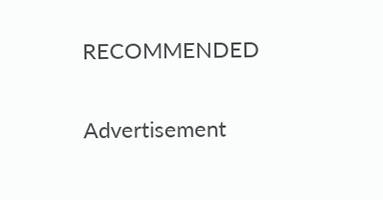RECOMMENDED

Advertisement